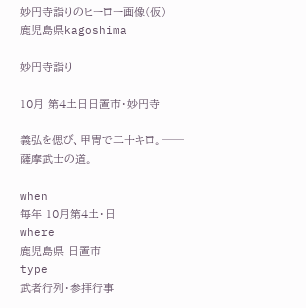妙円寺詣りのヒーロー画像(仮)
鹿児島県kagoshima

妙円寺詣り

10月 第4土日日置市・妙円寺

義弘を偲び、甲冑で二十キロ。── 薩摩武士の道。

when
毎年 10月第4土・日
where
鹿児島県 日置市
type
武者行列・参拝行事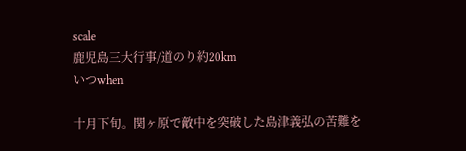scale
鹿児島三大行事/道のり約20km
いつwhen

十月下旬。関ヶ原で敵中を突破した島津義弘の苦難を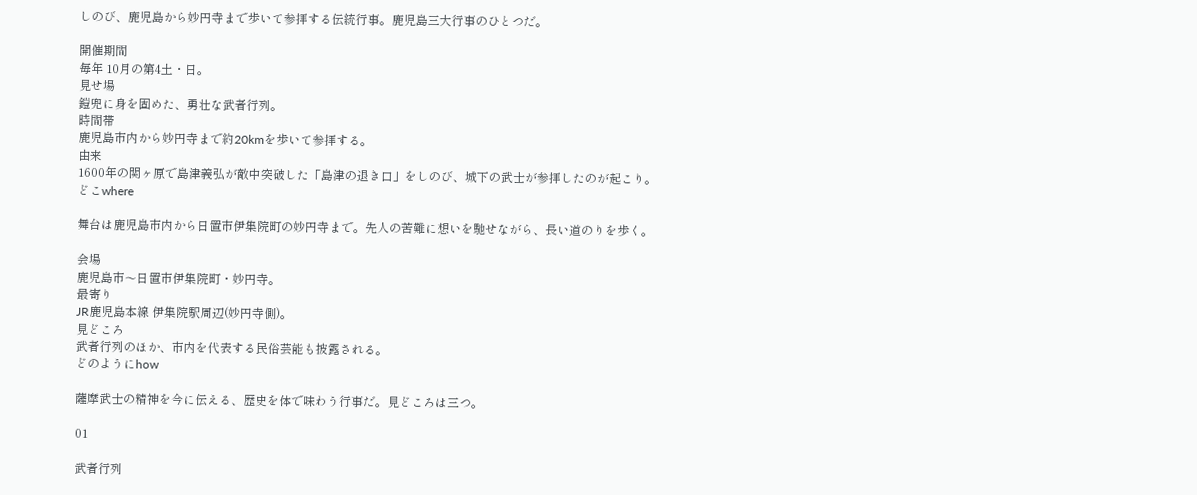しのび、鹿児島から妙円寺まで歩いて参拝する伝統行事。鹿児島三大行事のひとつだ。

開催期間
毎年 10月の第4土・日。
見せ場
鎧兜に身を固めた、勇壮な武者行列。
時間帯
鹿児島市内から妙円寺まで約20kmを歩いて参拝する。
由来
1600年の関ヶ原で島津義弘が敵中突破した「島津の退き口」をしのび、城下の武士が参拝したのが起こり。
どこwhere

舞台は鹿児島市内から日置市伊集院町の妙円寺まで。先人の苦難に想いを馳せながら、長い道のりを歩く。

会場
鹿児島市〜日置市伊集院町・妙円寺。
最寄り
JR鹿児島本線 伊集院駅周辺(妙円寺側)。
見どころ
武者行列のほか、市内を代表する民俗芸能も披露される。
どのようにhow

薩摩武士の精神を今に伝える、歴史を体で味わう行事だ。見どころは三つ。

01

武者行列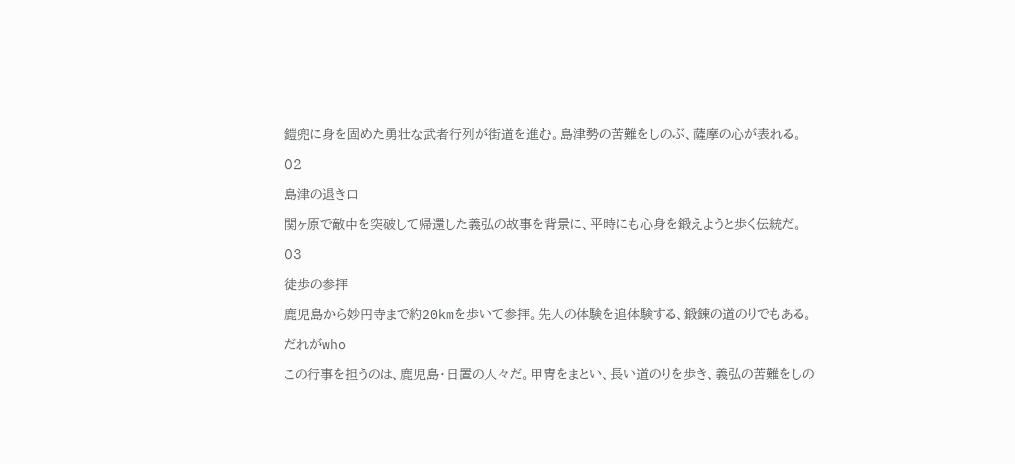鎧兜に身を固めた勇壮な武者行列が街道を進む。島津勢の苦難をしのぶ、薩摩の心が表れる。

02

島津の退き口

関ヶ原で敵中を突破して帰還した義弘の故事を背景に、平時にも心身を鍛えようと歩く伝統だ。

03

徒歩の参拝

鹿児島から妙円寺まで約20kmを歩いて参拝。先人の体験を追体験する、鍛錬の道のりでもある。

だれがwho

この行事を担うのは、鹿児島・日置の人々だ。甲冑をまとい、長い道のりを歩き、義弘の苦難をしの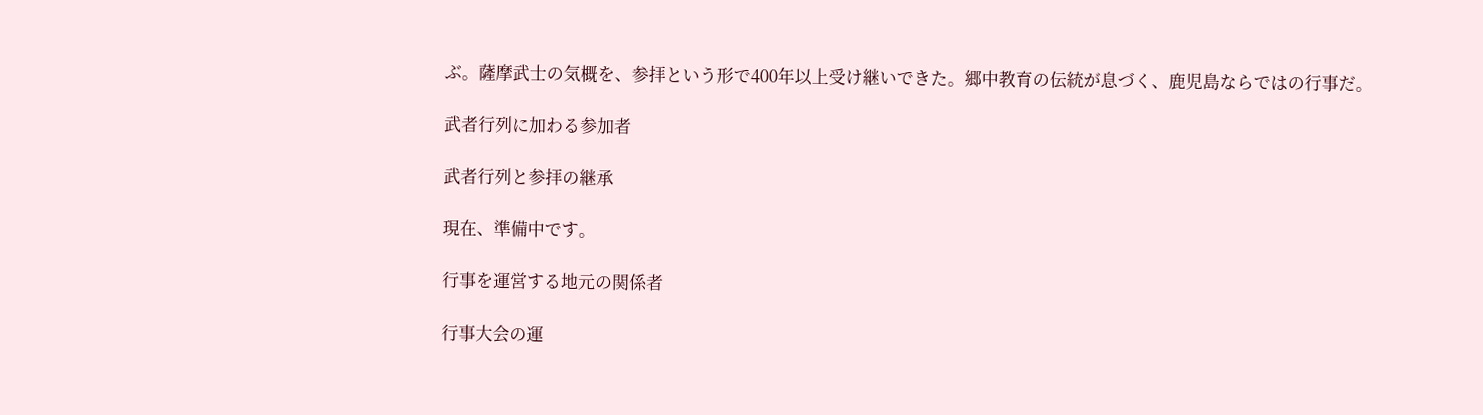ぶ。薩摩武士の気概を、参拝という形で400年以上受け継いできた。郷中教育の伝統が息づく、鹿児島ならではの行事だ。

武者行列に加わる参加者

武者行列と参拝の継承

現在、準備中です。

行事を運営する地元の関係者

行事大会の運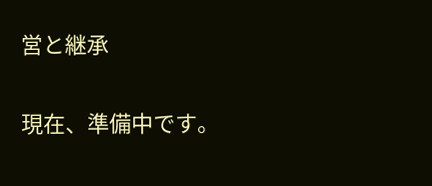営と継承

現在、準備中です。